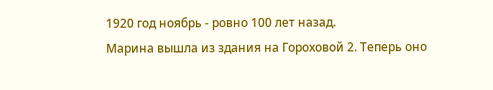1920 год ноябрь - ровно 100 лет назад.
Марина вышла из здания на Гороховой 2. Теперь оно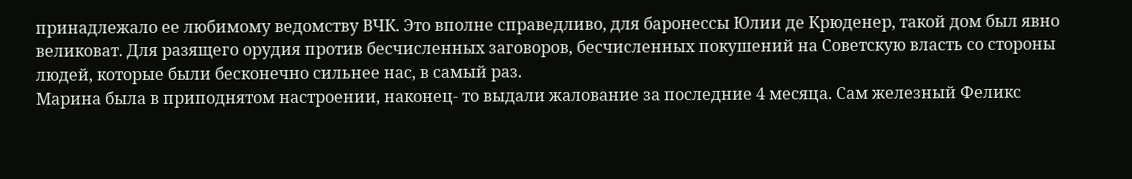принадлежало ее любимому ведомству ВЧК. Это вполне справедливо, для баронессы Юлии де Крюденер, такой дом был явно великоват. Для разящего орудия против бесчисленных заговоров, бесчисленных покушений на Советскую власть со стороны людей, которые были бесконечно сильнее нас, в самый раз.
Марина была в приподнятом настроении, наконец- то выдали жалование за последние 4 месяца. Сам железный Феликс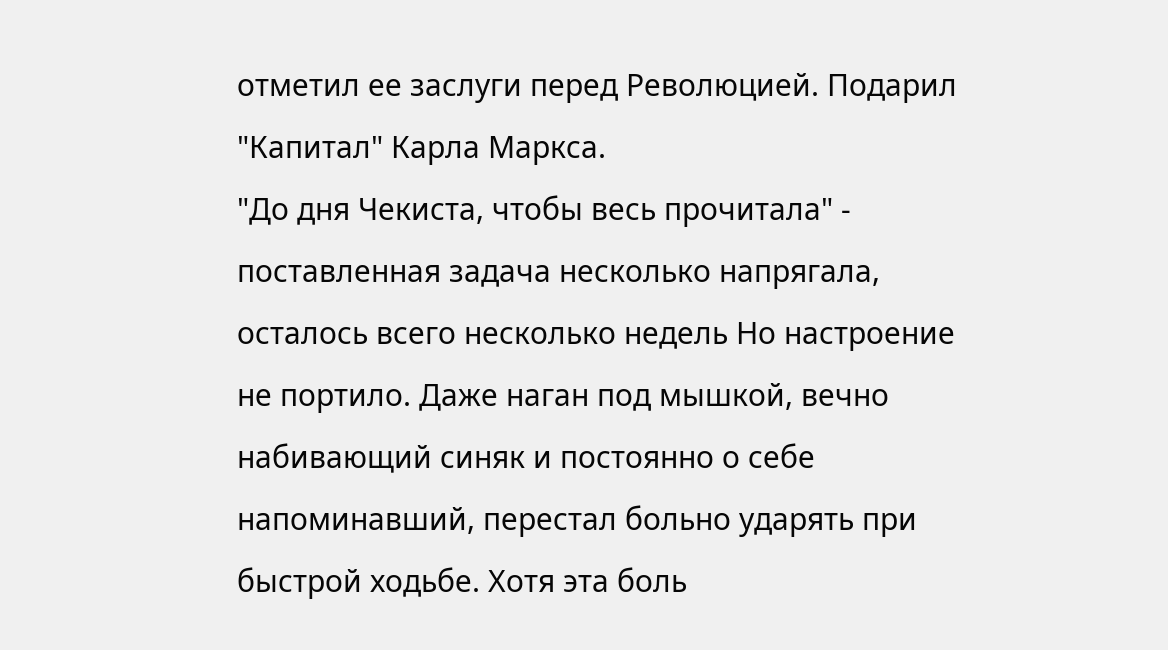отметил ее заслуги перед Революцией. Подарил "Капитал" Карла Маркса.
"До дня Чекиста, чтобы весь прочитала" - поставленная задача несколько напрягала, осталось всего несколько недель Но настроение не портило. Даже наган под мышкой, вечно набивающий синяк и постоянно о себе напоминавший, перестал больно ударять при быстрой ходьбе. Хотя эта боль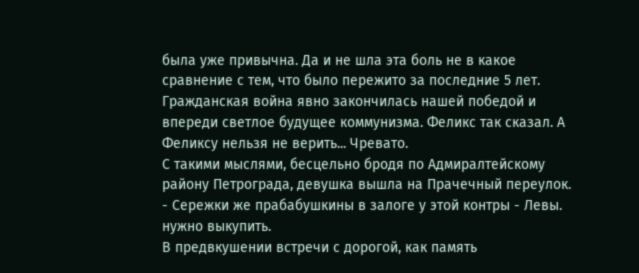была уже привычна. Да и не шла эта боль не в какое сравнение с тем, что было пережито за последние 5 лет. Гражданская война явно закончилась нашей победой и впереди светлое будущее коммунизма. Феликс так сказал. А Феликсу нельзя не верить... Чревато.
С такими мыслями, бесцельно бродя по Адмиралтейскому району Петрограда, девушка вышла на Прачечный переулок.
- Сережки же прабабушкины в залоге у этой контры - Левы. нужно выкупить.
В предвкушении встречи с дорогой, как память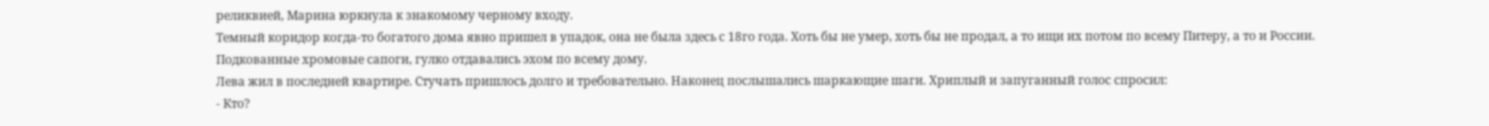реликвией, Марина юркнула к знакомому черному входу.
Темный коридор когда-то богатого дома явно пришел в упадок, она не была здесь с 18го года. Хоть бы не умер, хоть бы не продал, а то ищи их потом по всему Питеру, а то и России. Подкованные хромовые сапоги, гулко отдавались эхом по всему дому.
Лева жил в последней квартире. Стучать пришлось долго и требовательно. Наконец послышались шаркающие шаги. Хриплый и запуганный голос спросил:
- Кто?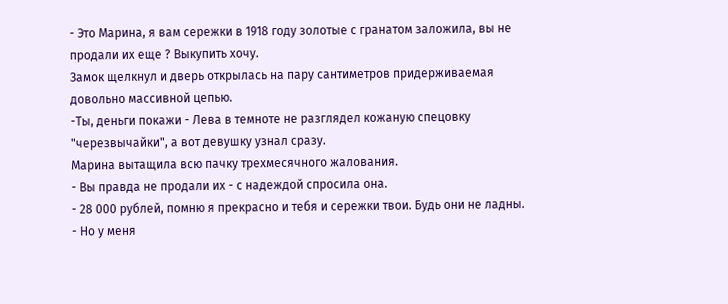- Это Марина, я вам сережки в 1918 году золотые с гранатом заложила, вы не продали их еще ? Выкупить хочу.
Замок щелкнул и дверь открылась на пару сантиметров придерживаемая довольно массивной цепью.
-Ты, деньги покажи - Лева в темноте не разглядел кожаную спецовку "черезвычайки", а вот девушку узнал сразу.
Марина вытащила всю пачку трехмесячного жалования.
- Вы правда не продали их - с надеждой спросила она.
- 28 000 рублей, помню я прекрасно и тебя и сережки твои. Будь они не ладны.
- Но у меня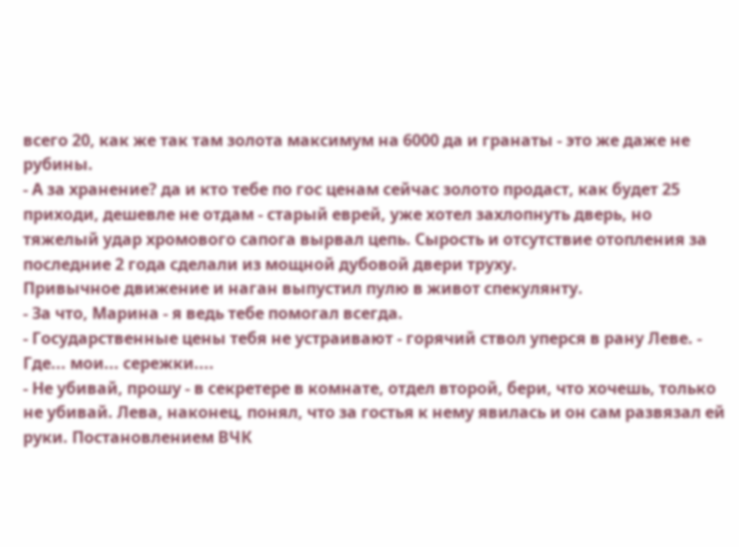всего 20, как же так там золота максимум на 6000 да и гранаты - это же даже не рубины.
- А за хранение? да и кто тебе по гос ценам сейчас золото продаст, как будет 25 приходи, дешевле не отдам - старый еврей, уже хотел захлопнуть дверь, но тяжелый удар хромового сапога вырвал цепь. Сырость и отсутствие отопления за последние 2 года сделали из мощной дубовой двери труху.
Привычное движение и наган выпустил пулю в живот спекулянту.
- За что, Марина - я ведь тебе помогал всегда.
- Государственные цены тебя не устраивают - горячий ствол уперся в рану Леве. - Где... мои... сережки....
- Не убивай, прошу - в секретере в комнате, отдел второй, бери, что хочешь, только не убивай. Лева, наконец, понял, что за гостья к нему явилась и он сам развязал ей руки. Постановлением ВЧК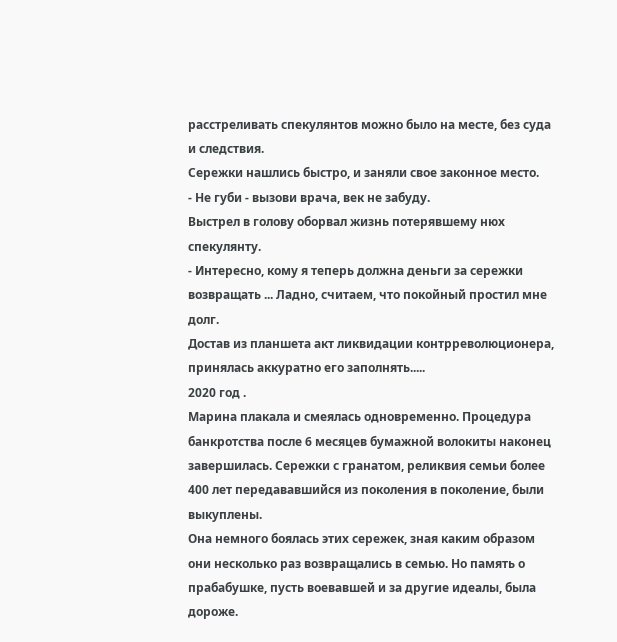расстреливать спекулянтов можно было на месте, без суда и следствия.
Сережки нашлись быстро, и заняли свое законное место.
- Не губи - вызови врача, век не забуду.
Выстрел в голову оборвал жизнь потерявшему нюх спекулянту.
- Интересно, кому я теперь должна деньги за сережки возвращать ... Ладно, считаем, что покойный простил мне долг.
Достав из планшета акт ликвидации контрреволюционера, принялась аккуратно его заполнять.....
2020 год .
Марина плакала и смеялась одновременно. Процедура банкротства после 6 месяцев бумажной волокиты наконец завершилась. Сережки с гранатом, реликвия семьи более 400 лет передававшийся из поколения в поколение, были выкуплены.
Она немного боялась этих сережек, зная каким образом они несколько раз возвращались в семью. Но память о прабабушке, пусть воевавшей и за другие идеалы, была дороже.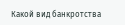Какой вид банкротства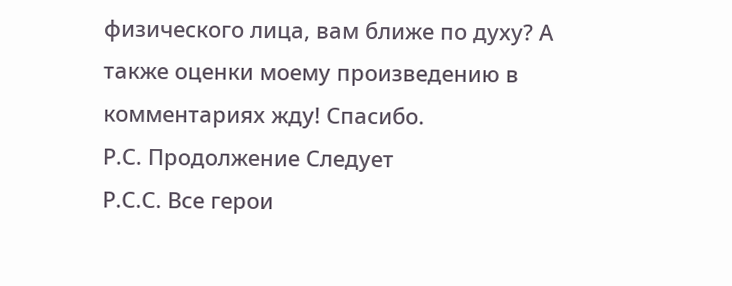физического лица, вам ближе по духу? А также оценки моему произведению в комментариях жду! Спасибо.
Р.С. Продолжение Следует
Р.С.С. Все герои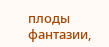плоды фантазии,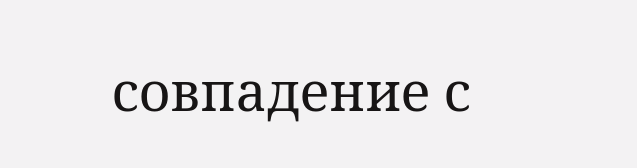совпадение с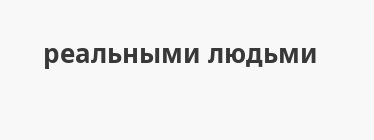реальными людьми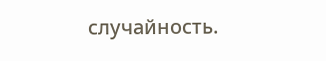случайность.